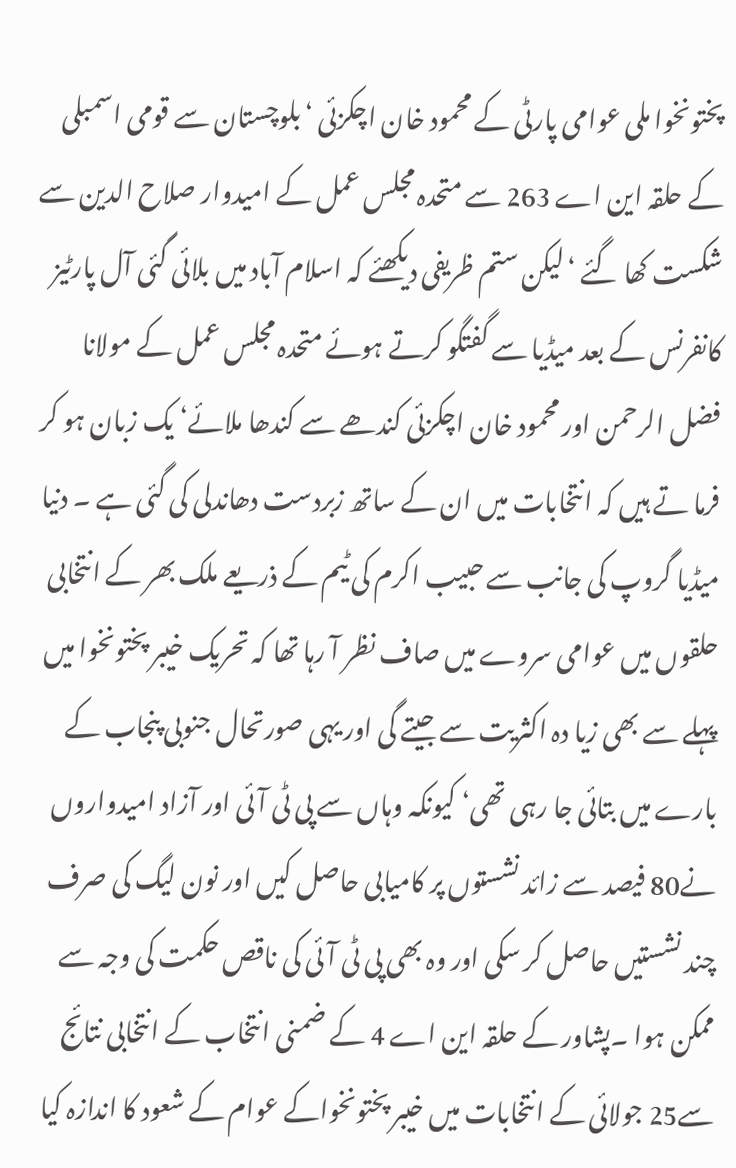پختونخوا ملی عوامی پارٹی کے محمود خان اچکزئی ‘بلوچستان سے قومی اسمبلی کے حلقہ این اے 263 سے متحدہ مجلس عمل کے امیدوار صلاح الدین سے شکست کھا گئے ‘لیکن ستم ظریفی دیکھئے کہ اسلام آباد میں بلائی گئی آل پارٹیز کانفرنس کے بعد میڈیا سے گفتگو کرتے ہوئے متحدہ مجلس عمل کے مولانا فضل الرحمن اور محمود خان اچکزئی کندھے سے کندھا ملائے‘ یک زبان ہو کر فرما تے ہیں کہ انتخابات میں ان کے ساتھ زبردست دھاندلی کی گئی ہے ۔ دنیا میڈیا گروپ کی جانب سے حبیب اکرم کی ٹیم کے ذریعے ملک بھر کے انتخابی حلقوں میں عوامی سروے میں صاف نظر آ رہا تھا کہ تحریک خیبر پختونخوا میں پہلے سے بھی زیا دہ اکثریت سے جیتے گی اور یہی صورتحال جنوبی پنجاب کے بارے میں بتائی جا رہی تھی‘ کیونکہ وہاں سے پی ٹی آئی اور آزاد امیدواروں نے80 فیصد سے زائد نشستوں پر کامیابی حاصل کیں اور نون لیگ کی صرف چند نشستیں حاصل کر سکی اور وہ بھی پی ٹی آئی کی ناقص حکمت کی وجہ سے ممکن ہوا ۔پشاور کے حلقہ این اے 4 کے ضمنی انتخاب کے انتخابی نتائج سے25 جولائی کے انتخابات میں خیبر پختونخواکے عوام کے شعود کا اندازہ کیا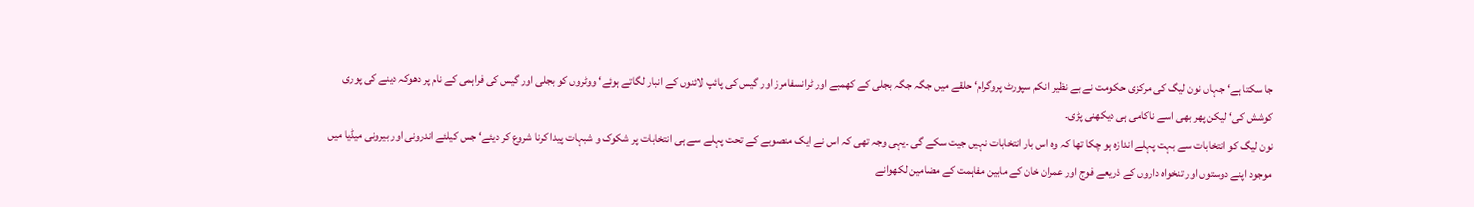جا سکتا ہے‘ جہاں نون لیگ کی مرکزی حکومت نے بے نظیر انکم سپورٹ پروگرام‘ حلقے میں جگہ جگہ بجلی کے کھمبے اور ٹرانسفامرز اور گیس کی پائپ لائنوں کے انبار لگاتے ہوئے‘ ووٹروں کو بجلی اور گیس کی فراہمی کے نام پر دھوکہ دینے کی پوری کوشش کی‘ لیکن پھر بھی اسے ناکامی ہی دیکھنی پڑی۔
نون لیگ کو انتخابات سے بہت پہلے اندازہ ہو چکا تھا کہ وہ اس بار انتخابات نہیں جیت سکے گی ۔یہی وجہ تھی کہ اس نے ایک منصوبے کے تحت پہلے سے ہی انتخابات پر شکوک و شبہات پیدا کرنا شروع کر دیئے‘ جس کیلئے اندرونی اور بیرونی میڈیا میں موجود اپنے دوستوں اور تنخواہ داروں کے ذریعے فوج اور عمران خان کے مابین مفاہمت کے مضامین لکھوانے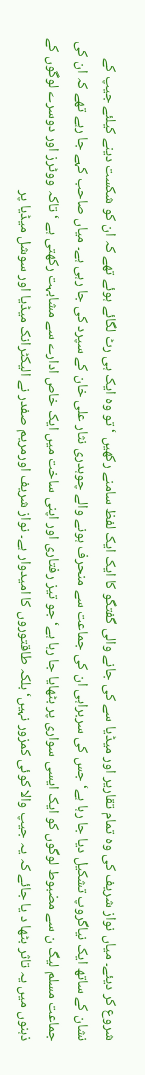شروع کر دیئے۔ میاں نواز شریف کی وہ تمام تقاریر اور میڈیا سے کی جانے والی گفتگو کا ایک ایک لفظ سامنے رکھیں ‘تو وہ ایک ہی رٹ لگائے ہوئے تھے کہ ان کو شکست دینے کیلئے جیپ کے نشان کے ساتھ ایک نیاگروپ تشکیل دیا جا رہا ہے‘ جس کی سربراہی ان کی جماعت سے منحرف ہونے والے چوہدری نثار علی خان کے سپرد کی جا رہی ہے۔ میاں صاحب کہے جا رہے تھے کہ ان کی جماعت مسلم لیگ ن سے مضبوط لوگوں کو ایک ایسی سواری پر بٹھایا جا رہا ہے‘ جو تیز رفتاری اور اپنی ساخت میں ایک خاص ادارے سے مشابہت رکھتی ہے ‘ تاکہ ووٹرز اور دوسرے لوگوں کے ذہنوں میں یہ تاثر بٹھا د یا جائے کہ یہ جیپ والا کوئی کمزور نہیں‘ بلکہ طاقتوروں کا امیدوار ہے۔ نواز شریف اورمریم صفدر نے الیکٹرانک میڈیا اور سوشل میڈیا پر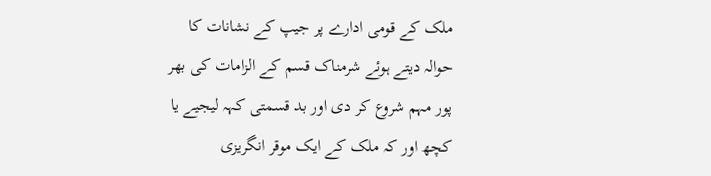ملک کے قومی ادارے پر جیپ کے نشانات کا حوالہ دیتے ہوئے شرمناک قسم کے الزامات کی بھر پور مہم شروع کر دی اور بد قسمتی کہہ لیجیے یا کچھ اور کہ ملک کے ایک موقر انگریزی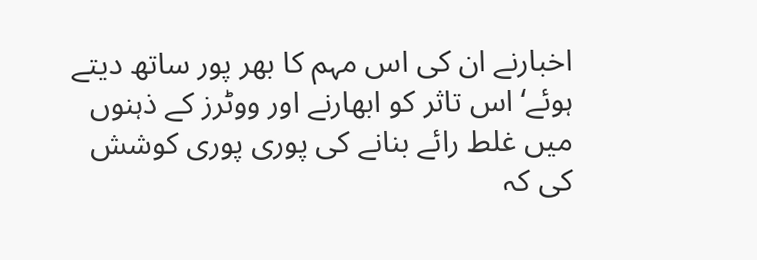اخبارنے ان کی اس مہم کا بھر پور ساتھ دیتے ہوئے‘ اس تاثر کو ابھارنے اور ووٹرز کے ذہنوں میں غلط رائے بنانے کی پوری پوری کوشش کی کہ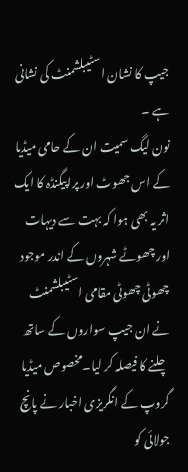جیپ کا نشان اسٹیبلشمنٹ کی نشانی ہے ۔
نون لیگ سمیت ان کے حامی میڈیا کے اس جھوٹ اور پراپیگنڈہ کا ایک اثر یہ بھی ہوا کہ بہت سے دیہات اور چھوٹے شہروں کے اندر موجود چھوٹی چھوٹی مقامی اسٹیبلشمنٹ نے ان جیپ سواروں کے ساتھ چلنے کا فیصلہ کر لیا۔مخصوص میڈیا گروپ کے انگریزی اخبار نے پانچ جولائی کو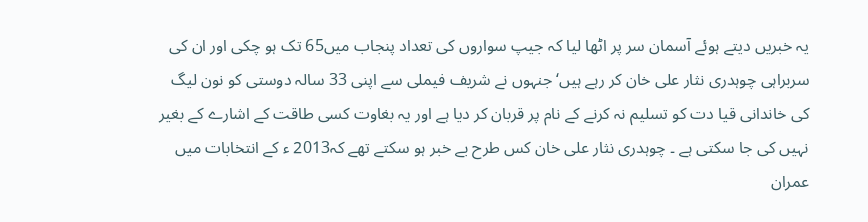یہ خبریں دیتے ہوئے آسمان سر پر اٹھا لیا کہ جیپ سواروں کی تعداد پنجاب میں65 تک ہو چکی اور ان کی سربراہی چوہدری نثار علی خان کر رہے ہیں‘ جنہوں نے شریف فیملی سے اپنی 33 سالہ دوستی کو نون لیگ کی خاندانی قیا دت کو تسلیم نہ کرنے کے نام پر قربان کر دیا ہے اور یہ بغاوت کسی طاقت کے اشارے کے بغیر نہیں کی جا سکتی ہے ۔ چوہدری نثار علی خان کس طرح بے خبر ہو سکتے تھے کہ2013 ء کے انتخابات میں عمران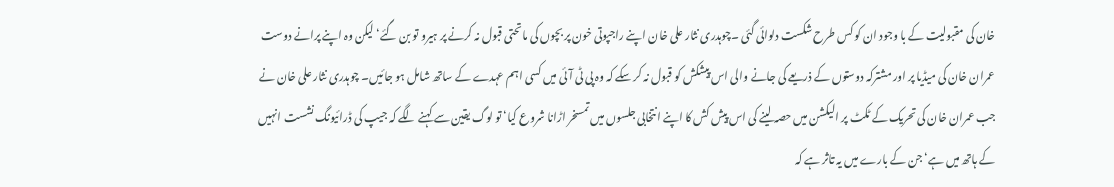خان کی مقبولیت کے با وجود ان کو کس طرح شکست دلوائی گئی ۔چوہدری نثار علی خان اپنے راجپوتی خون پر بچوں کی ماتحتی قبول نہ کرنے پر ہیرو تو بن گئے‘ لیکن وہ اپنے پرانے دوست عمران خان کی میڈیا پر اور مشترکہ دوستوں کے ذریعے کی جانے والی اس پیشکش کو قبول نہ کر سکے کہ وہ پی ٹی آئی میں کسی اہم عہدے کے ساتھ شامل ہو جائیں۔ چوہدری نثار علی خان نے جب عمران خان کی تحریک کے ٹکٹ پر الیکشن میں حصہ لینے کی اس پیش کش کا اپنے انتخابی جلسوں میں تمسخر اڑانا شروع کیا‘ تو لوگ یقین سے کہنے لگے کہ جیپ کی ڈرائیونگ نشست انہیں کے ہاتھ میں ہے‘ جن کے بارے میں یہ تاثر ہے کہ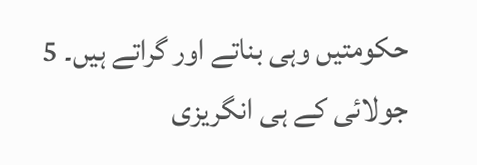حکومتیں وہی بناتے اور گراتے ہیں۔ 5 جولائی کے ہی انگریزی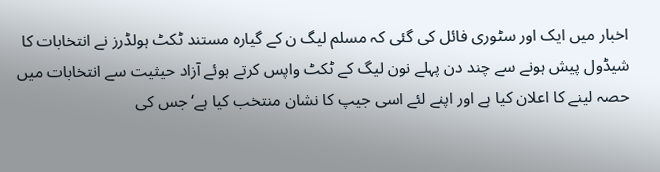اخبار میں ایک اور سٹوری فائل کی گئی کہ مسلم لیگ ن کے گیارہ مستند ٹکٹ ہولڈرز نے انتخابات کا شیڈول پیش ہونے سے چند دن پہلے نون لیگ کے ٹکٹ واپس کرتے ہوئے آزاد حیثیت سے انتخابات میں حصہ لینے کا اعلان کیا ہے اور اپنے لئے اسی جیپ کا نشان منتخب کیا ہے‘ جس کی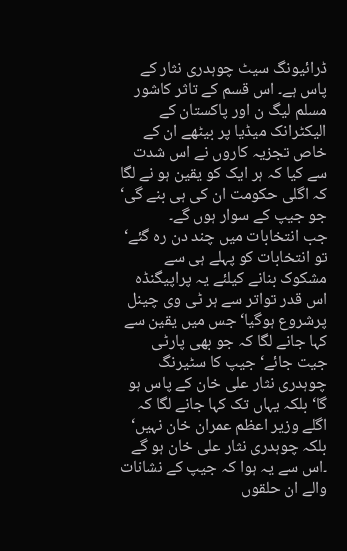ڈرائیونگ سیٹ چوہدری نثار کے پاس ہے۔ اس قسم کے تاثر کاشور مسلم لیگ ن اور پاکستان کے الیکٹرانک میڈیا پر بیٹھے ان کے خاص تجزیہ کاروں نے اس شدت سے کیا کہ ہر ایک کو یقین ہو نے لگا کہ اگلی حکومت ان کی ہی بنے گی‘ جو جیپ کے سوار ہوں گے۔
جب انتخابات میں چند دن رہ گئے‘ تو انتخابات کو پہلے ہی سے مشکوک بنانے کیلئے یہ پراپیگنڈہ اس قدر تواتر سے ہر ٹی وی چینل پرشروع ہوگیا‘ جس میں یقین سے کہا جانے لگا کہ جو بھی پارٹی جیت جائے‘ جیپ کا سٹیرنگ چوہدری نثار علی خان کے پاس ہو گا‘ بلکہ یہاں تک کہا جانے لگا کہ اگلے وزیر اعظم عمران خان نہیں‘ بلکہ چوہدری نثار علی خان ہو گے ۔اس سے یہ ہوا کہ جیپ کے نشانات والے ان حلقوں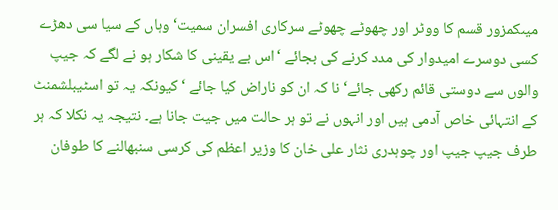میںکمزور قسم کا ووٹر اور چھوٹے چھوٹے سرکاری افسران سمیت‘ وہاں کے سیا سی دھڑے کسی دوسرے امیدوار کی مدد کرنے کی بجائے ‘اس بے یقینی کا شکار ہو نے لگے کہ جیپ والوں سے دوستی قائم رکھی جائے‘ نا کہ ان کو ناراض کیا جائے ‘کیونکہ یہ تو اسٹیبلشمنٹ کے انتہائی خاص آدمی ہیں اور انہوں نے تو ہر حالت میں جیت جانا ہے۔ نتیجہ یہ نکلا کہ ہر طرف جیپ جیپ اور چوہدری نثار علی خان کا وزیر اعظم کی کرسی سنبھالنے کا طوفان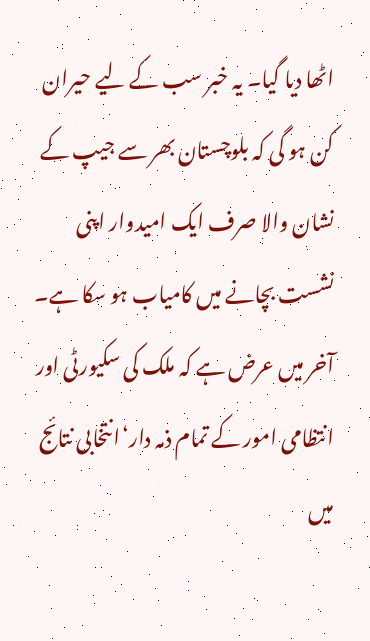اٹھا دیا گیا۔ یہ خبر سب کے لیے حیران کن ہو گی کہ بلوچستان بھر سے جیپ کے نشان والا صرف ایک امیدوار اپنی نشست بچانے میں کامیاب ہو سکا ہے۔
آخر میں عرض ہے کہ ملک کی سکیورٹی اور انتظامی امور کے تمام ذمہ دار‘انتخابی نتائج میں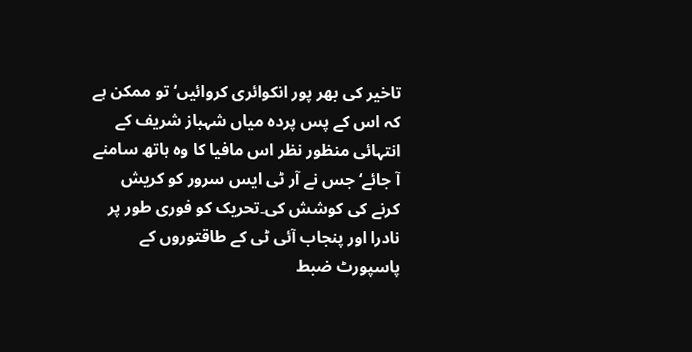تاخیر کی بھر پور انکوائری کروائیں‘ تو ممکن ہے کہ اس کے پس پردہ میاں شہباز شریف کے انتہائی منظور نظر اس مافیا کا وہ ہاتھ سامنے آ جائے‘ جس نے آر ٹی ایس سرور کو کریش کرنے کی کوشش کی۔تحریک کو فوری طور پر نادرا اور پنجاب آئی ٹی کے طاقتوروں کے پاسپورٹ ضبط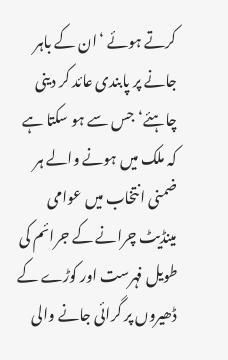کرتے ہوئے ‘ان کے باہر جانے پر پابندی عائد کر دینی چاہئے‘ جس سے ہو سکتا ہے کہ ملک میں ہونے والے ہر ضمنی انتخاب میں عوامی مینڈیٹ چرانے کے جرائم کی طویل فہرست اور کوڑے کے ڈھیروں پر گرائی جانے والی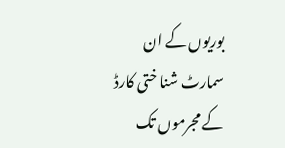بوریوں کے ان سمارٹ شنا ختی کارڈ کے مجرموں تک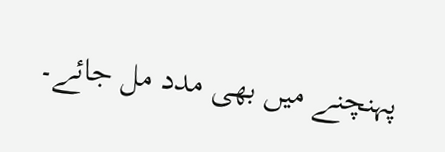پہنچنے میں بھی مدد مل جائے۔